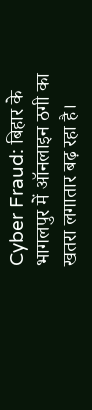Cyber Fraud: बिहार के भागलपुर में ऑनलाइन ठगी का खतरा लगातार बढ़ रहा है।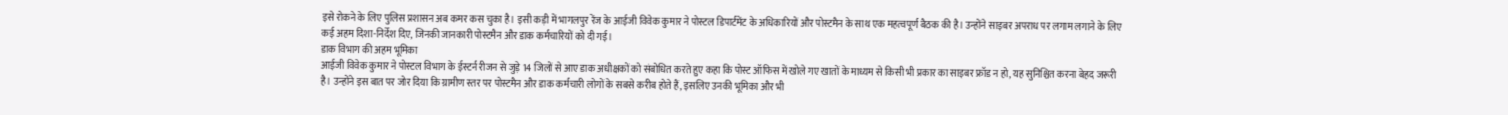इसे रोकने के लिए पुलिस प्रशासन अब कमर कस चुका है। इसी कड़ी में भागलपुर रेंज के आईजी विवेक कुमार ने पोस्टल डिपार्टमेंट के अधिकारियों और पोस्टमैन के साथ एक महत्वपूर्ण बैठक की है। उन्होंने साइबर अपराध पर लगाम लगाने के लिए कई अहम दिशा-निर्देश दिए, जिनकी जानकारी पोस्टमैन और डाक कर्मचारियों को दी गई।
डाक विभाग की अहम भूमिका
आईजी विवेक कुमार ने पोस्टल विभाग के ईस्टर्न रीजन से जुड़े 14 जिलों से आए डाक अधीक्षकों को संबोधित करते हुए कहा कि पोस्ट ऑफिस में खोले गए खातों के माध्यम से किसी भी प्रकार का साइबर फ्रॉड न हो, यह सुनिश्चित करना बेहद जरूरी है। उन्होंने इस बात पर जोर दिया कि ग्रामीण स्तर पर पोस्टमैन और डाक कर्मचारी लोगों के सबसे करीब होते हैं, इसलिए उनकी भूमिका और भी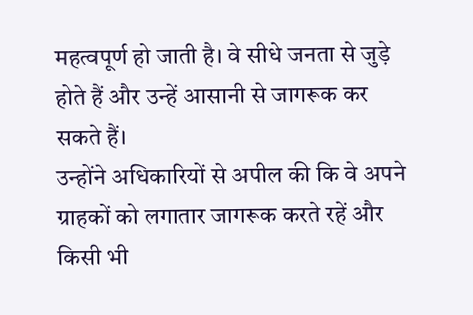महत्वपूर्ण हो जाती है। वे सीधे जनता से जुड़े होते हैं और उन्हें आसानी से जागरूक कर सकते हैं।
उन्होंने अधिकारियों से अपील की कि वे अपने ग्राहकों को लगातार जागरूक करते रहें और किसी भी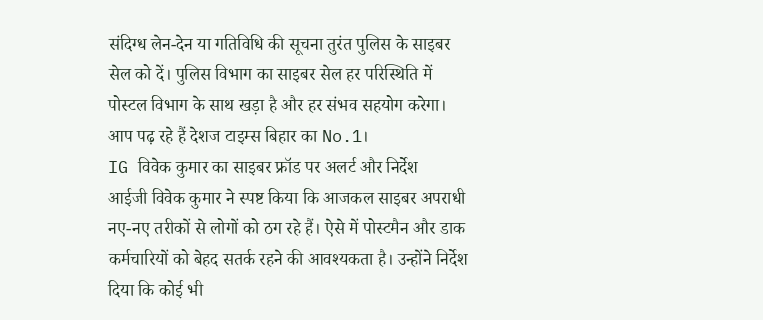संदिग्ध लेन-देन या गतिविधि की सूचना तुरंत पुलिस के साइबर सेल को दें। पुलिस विभाग का साइबर सेल हर परिस्थिति में पोस्टल विभाग के साथ खड़ा है और हर संभव सहयोग करेगा। आप पढ़ रहे हैं देशज टाइम्स बिहार का No.1।
IG विवेक कुमार का साइबर फ्रॉड पर अलर्ट और निर्देश
आईजी विवेक कुमार ने स्पष्ट किया कि आजकल साइबर अपराधी नए-नए तरीकों से लोगों को ठग रहे हैं। ऐसे में पोस्टमैन और डाक कर्मचारियों को बेहद सतर्क रहने की आवश्यकता है। उन्होंने निर्देश दिया कि कोई भी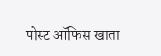पोस्ट ऑफिस खाता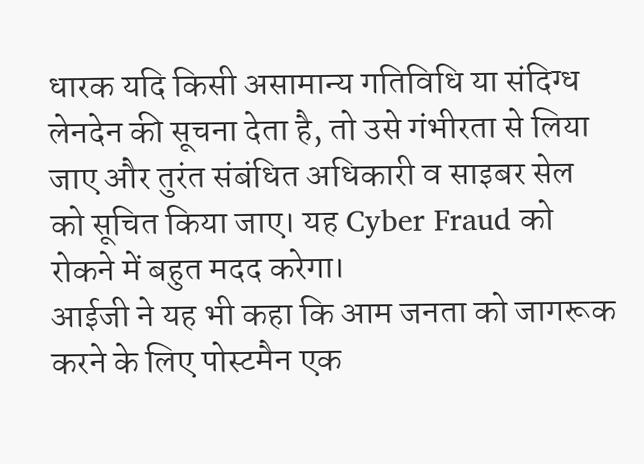धारक यदि किसी असामान्य गतिविधि या संदिग्ध लेनदेन की सूचना देता है, तो उसे गंभीरता से लिया जाए और तुरंत संबंधित अधिकारी व साइबर सेल को सूचित किया जाए। यह Cyber Fraud को रोकने में बहुत मदद करेगा।
आईजी ने यह भी कहा कि आम जनता को जागरूक करने के लिए पोस्टमैन एक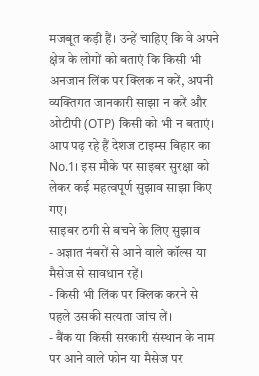मजबूत कड़ी हैं। उन्हें चाहिए कि वे अपने क्षेत्र के लोगों को बताएं कि किसी भी अनजान लिंक पर क्लिक न करें, अपनी व्यक्तिगत जानकारी साझा न करें और ओटीपी (OTP) किसी को भी न बताएं। आप पढ़ रहे हैं देशज टाइम्स बिहार का No.1। इस मौके पर साइबर सुरक्षा को लेकर कई महत्वपूर्ण सुझाव साझा किए गए।
साइबर ठगी से बचने के लिए सुझाव
- अज्ञात नंबरों से आने वाले कॉल्स या मैसेज से सावधान रहें।
- किसी भी लिंक पर क्लिक करने से पहले उसकी सत्यता जांच लें।
- बैंक या किसी सरकारी संस्थान के नाम पर आने वाले फोन या मैसेज पर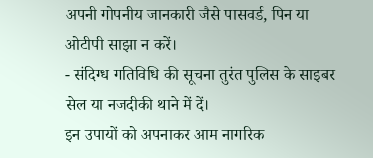अपनी गोपनीय जानकारी जैसे पासवर्ड, पिन या ओटीपी साझा न करें।
- संदिग्ध गतिविधि की सूचना तुरंत पुलिस के साइबर सेल या नजदीकी थाने में दें।
इन उपायों को अपनाकर आम नागरिक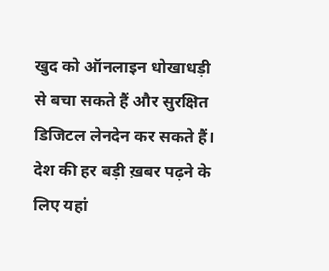खुद को ऑनलाइन धोखाधड़ी से बचा सकते हैं और सुरक्षित डिजिटल लेनदेन कर सकते हैं। देश की हर बड़ी ख़बर पढ़ने के लिए यहां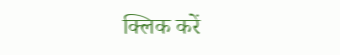क्लिक करें